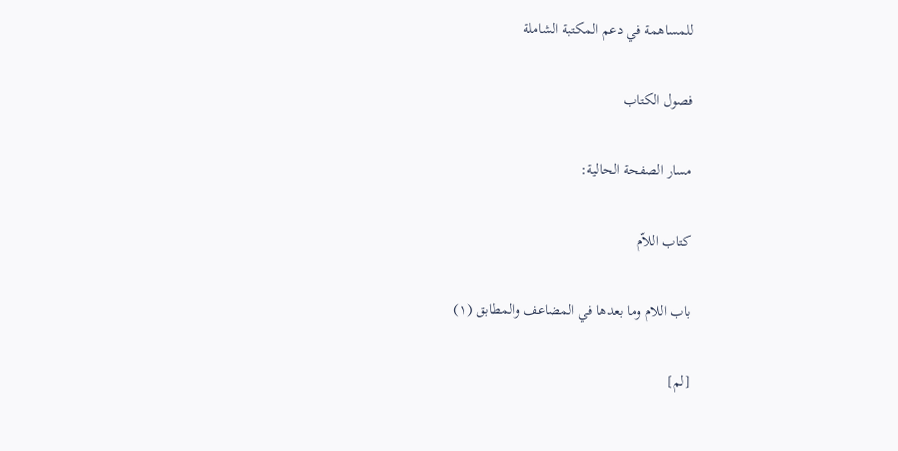للمساهمة في دعم المكتبة الشاملة

فصول الكتاب

مسار الصفحة الحالية:

كتاب اللاّم

باب اللام وما بعدها في المضاعف والمطابق (١)

[لم]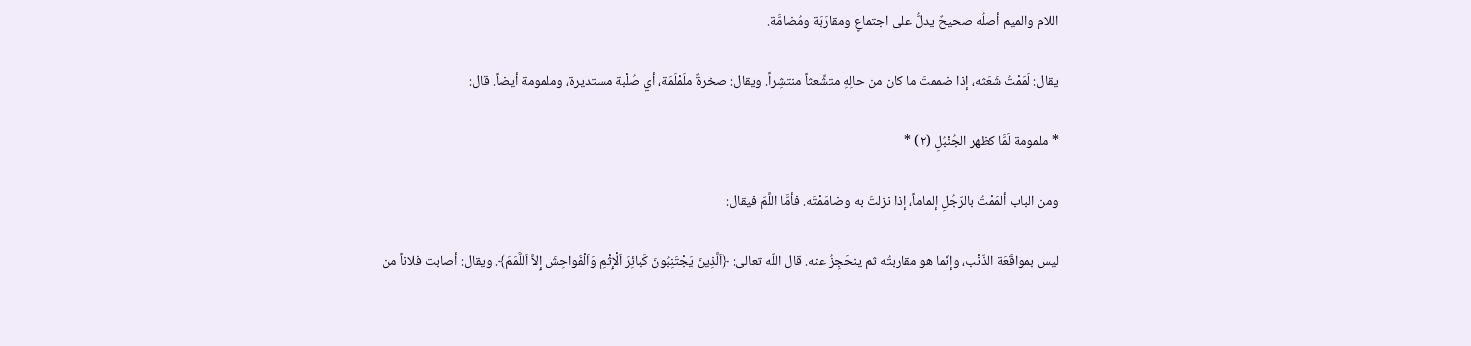اللام والميم أصلُه صحيحٌ يدلُّ على اجتماعٍ ومقارَبَة ومُضامَّة.

يقال: لَمَمْتُ شَعَثه، إذا ضممتَ ما كان من حالِهِ متشِّعثاً منتشِراً. ويقال: صخرةٌ ملَمْلَمَة، أي صُلْبة مستديرة، وملمومة أيضاً. قال:

* ملمومة لَمَّا كظهر الجُنْبُلِ (٢) *

ومن الباب ألمَمْتُ بالرّجُلِ إلماماً، إذا نزلتَ به وضامَمْتَه. فأمَّا اللَّمّ فيقال:

ليس بمواقَعَة الذّنْب، وإنّما هو مقاربتُه ثم ينحَجِزُ عنه. قال اللّه تعالى: ﴿اَلَّذِينَ يَجْتَنِبُونَ كَبائِرَ اَلْإِثْمِ وَاَلْفَواحِشَ إِلاَّ اَللَّمَمَ﴾. ويقال: أصابت فلاناً من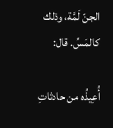الجنّ لَمَّة، وذلك كالمَسِّ. قال:

أُعِيذُه من حادثاتِ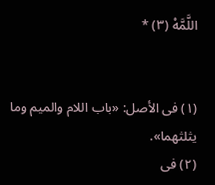اللَّمَّهْ (٣) *


(١) فى الأصل: «باب اللام والميم وما يثلثهما».
(٢) فى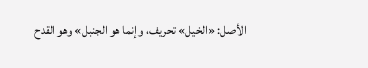الأصل: «الخيل» تحريف، وإنما هو الجنبل» وهو القدح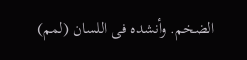الضخم. وأنشده فى اللسان (لمم)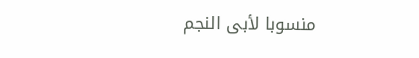منسوبا لأبى النجم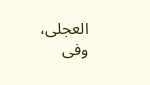العجلى، وفى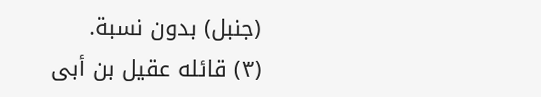(جنبل) بدون نسبة.
(٣) قائله عقيل بن أبى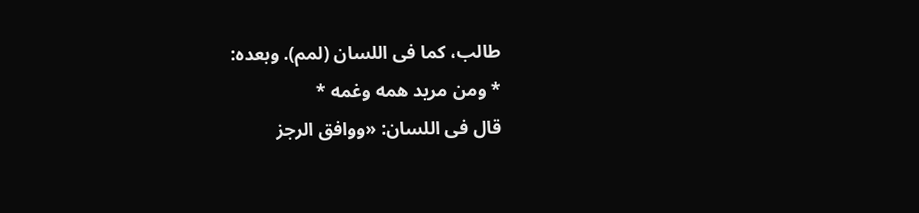طالب، كما فى اللسان (لمم). وبعده:
* ومن مريد همه وغمه *
قال فى اللسان: «ووافق الرجز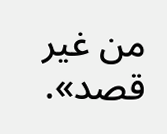من غير قصد».